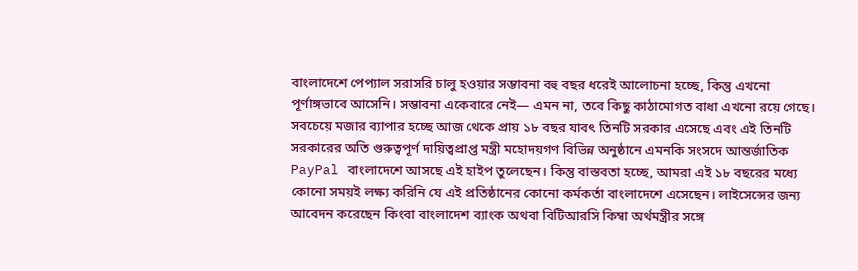বাংলাদেশে পেপ্যাল সরাসরি চালু হওয়ার সম্ভাবনা বহু বছর ধরেই আলোচনা হচ্ছে, কিন্তু এখনো পূর্ণাঙ্গভাবে আসেনি। সম্ভাবনা একেবারে নেই— এমন না, তবে কিছু কাঠামোগত বাধা এখনো রয়ে গেছে।
সবচেয়ে মজার ব্যাপার হচ্ছে আজ থেকে প্রায় ১৮ বছর যাবৎ তিনটি সরকার এসেছে এবং এই তিনটি সরকারের অতি গুরুত্বপূর্ণ দায়িত্বপ্রাপ্ত মন্ত্রী মহোদয়গণ বিভিন্ন অনুষ্ঠানে এমনকি সংসদে আন্তর্জাতিক PayPal বাংলাদেশে আসছে এই হাইপ তুলেছেন। কিন্তু বাস্তবতা হচ্ছে, আমরা এই ১৮ বছরের মধ্যে কোনো সময়ই লক্ষ্য করিনি যে এই প্রতিষ্ঠানের কোনো কর্মকর্তা বাংলাদেশে এসেছেন। লাইসেন্সের জন্য আবেদন করেছেন কিংবা বাংলাদেশ ব্যাংক অথবা বিটিআরসি কিম্বা অর্থমন্ত্রীর সঙ্গে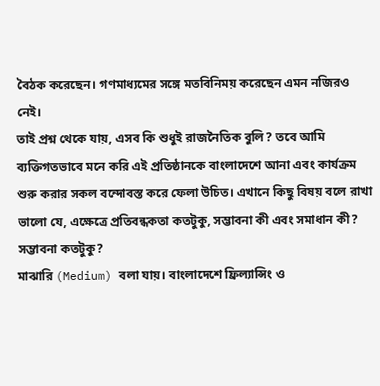বৈঠক করেছেন। গণমাধ্যমের সঙ্গে মতবিনিময় করেছেন এমন নজিরও নেই।
তাই প্রশ্ন থেকে যায়, এসব কি শুধুই রাজনৈতিক বুলি? তবে আমি ব্যক্তিগতভাবে মনে করি এই প্রতিষ্ঠানকে বাংলাদেশে আনা এবং কার্যক্রম শুরু করার সকল বন্দোবস্ত করে ফেলা উচিত। এখানে কিছু বিষয় বলে রাখা ভালো যে, এক্ষেত্রে প্রতিবন্ধকতা কতটুকু, সম্ভাবনা কী এবং সমাধান কী?
সম্ভাবনা কতটুকু?
মাঝারি (Medium) বলা যায়। বাংলাদেশে ফ্রিল্যান্সিং ও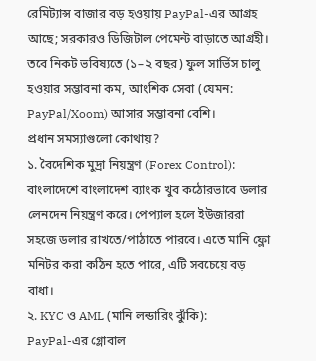রেমিট্যান্স বাজার বড় হওয়ায় PayPal-এর আগ্রহ আছে; সরকারও ডিজিটাল পেমেন্ট বাড়াতে আগ্রহী।
তবে নিকট ভবিষ্যতে (১–২ বছর) ফুল সার্ভিস চালু হওয়ার সম্ভাবনা কম, আংশিক সেবা (যেমন: PayPal/Xoom) আসার সম্ভাবনা বেশি।
প্রধান সমস্যাগুলো কোথায়?
১. বৈদেশিক মুদ্রা নিয়ন্ত্রণ (Forex Control):
বাংলাদেশে বাংলাদেশ ব্যাংক খুব কঠোরভাবে ডলার লেনদেন নিয়ন্ত্রণ করে। পেপ্যাল হলে ইউজাররা সহজে ডলার রাখতে/পাঠাতে পারবে। এতে মানি ফ্লো মনিটর করা কঠিন হতে পারে, এটি সবচেয়ে বড় বাধা।
২. KYC ও AML (মানি লন্ডারিং ঝুঁকি):
PayPal-এর গ্লোবাল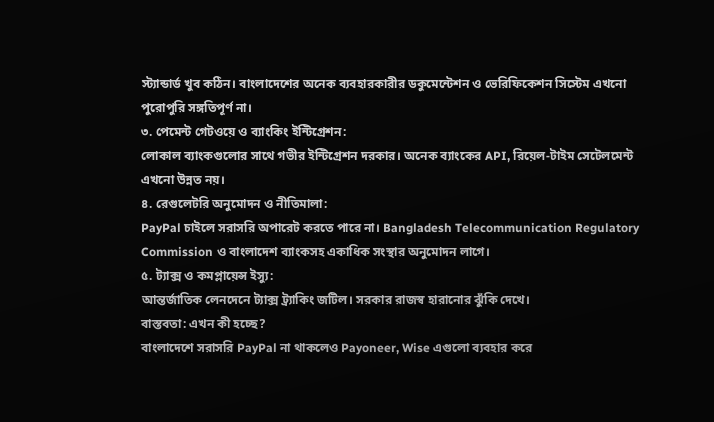স্ট্যান্ডার্ড খুব কঠিন। বাংলাদেশের অনেক ব্যবহারকারীর ডকুমেন্টেশন ও ভেরিফিকেশন সিস্টেম এখনো পুরোপুরি সঙ্গতিপূর্ণ না।
৩. পেমেন্ট গেটওয়ে ও ব্যাংকিং ইন্টিগ্রেশন:
লোকাল ব্যাংকগুলোর সাথে গভীর ইন্টিগ্রেশন দরকার। অনেক ব্যাংকের API, রিয়েল-টাইম সেটেলমেন্ট এখনো উন্নত নয়।
৪. রেগুলেটরি অনুমোদন ও নীতিমালা:
PayPal চাইলে সরাসরি অপারেট করতে পারে না। Bangladesh Telecommunication Regulatory Commission ও বাংলাদেশ ব্যাংকসহ একাধিক সংস্থার অনুমোদন লাগে।
৫. ট্যাক্স ও কমপ্লায়েন্স ইস্যু:
আন্তর্জাতিক লেনদেনে ট্যাক্স ট্র্যাকিং জটিল। সরকার রাজস্ব হারানোর ঝুঁকি দেখে।
বাস্তবতা: এখন কী হচ্ছে?
বাংলাদেশে সরাসরি PayPal না থাকলেও Payoneer, Wise এগুলো ব্যবহার করে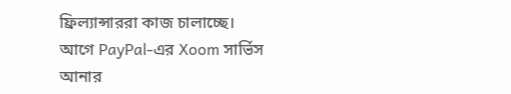ফ্রিল্যান্সাররা কাজ চালাচ্ছে। আগে PayPal-এর Xoom সার্ভিস আনার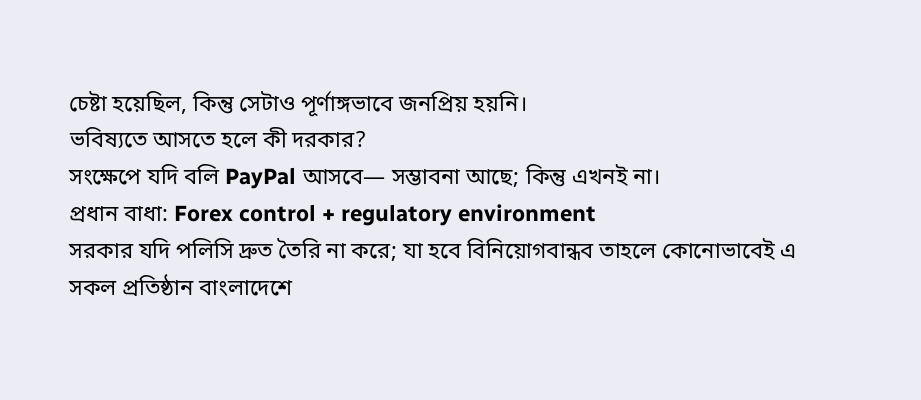চেষ্টা হয়েছিল, কিন্তু সেটাও পূর্ণাঙ্গভাবে জনপ্রিয় হয়নি।
ভবিষ্যতে আসতে হলে কী দরকার?
সংক্ষেপে যদি বলি PayPal আসবে— সম্ভাবনা আছে; কিন্তু এখনই না।
প্রধান বাধা: Forex control + regulatory environment
সরকার যদি পলিসি দ্রুত তৈরি না করে; যা হবে বিনিয়োগবান্ধব তাহলে কোনোভাবেই এ সকল প্রতিষ্ঠান বাংলাদেশে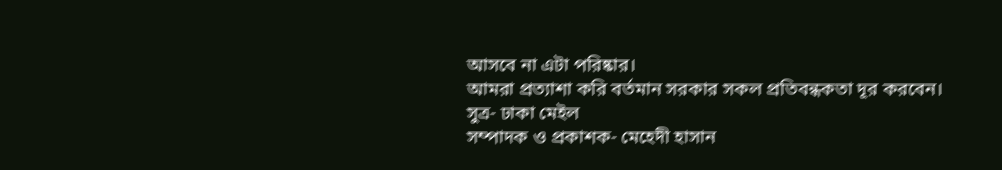আসবে না এটা পরিষ্কার।
আমরা প্রত্যাশা করি বর্তমান সরকার সকল প্রতিবন্ধকতা দূর করবেন।
সুত্র- ঢাকা মেইল
সম্পাদক ও প্রকাশক- মেহেদী হাসান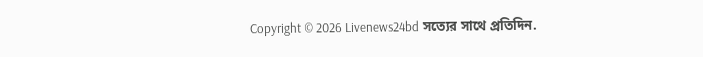Copyright © 2026 Livenews24bd সত্যের সাথে প্রতিদিন.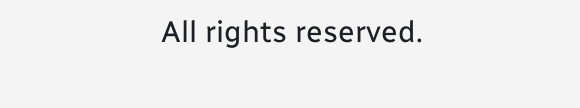All rights reserved.